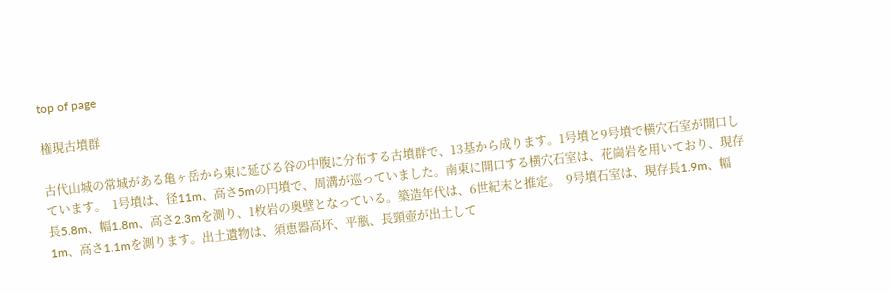top of page

権現古墳群

古代山城の常城がある亀ヶ岳から東に延びる谷の中腹に分布する古墳群で、13基から成ります。1号墳と9号墳で横穴石室が開口しています。  1号墳は、径11m、高さ5mの円墳で、周溝が巡っていました。南東に開口する横穴石室は、花崗岩を用いており、現存長5.8m、幅1.8m、高さ2.3mを測り、1枚岩の奥壁となっている。築造年代は、6世紀末と推定。  9号墳石室は、現存長1.9m、幅1m、高さ1.1mを測ります。出土遺物は、須恵器高坏、平瓶、長頸壺が出土して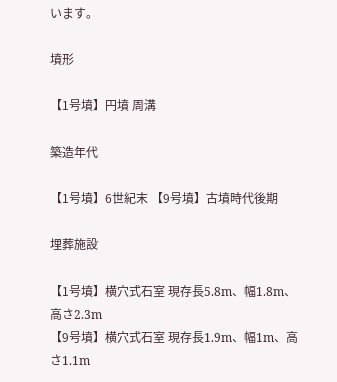います。

墳形

【1号墳】円墳 周溝

築造年代

【1号墳】6世紀末 【9号墳】古墳時代後期

埋葬施設

【1号墳】横穴式石室 現存長5.8m、幅1.8m、高さ2.3m
【9号墳】横穴式石室 現存長1.9m、幅1m、高さ1.1m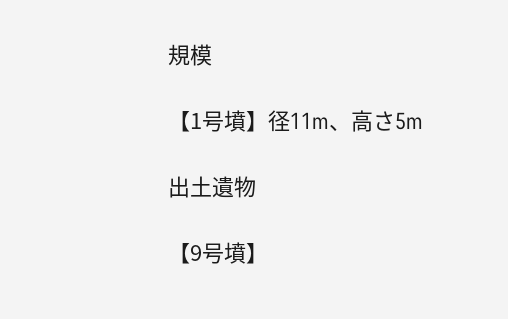規模

【1号墳】径11m、高さ5m

出土遺物

【9号墳】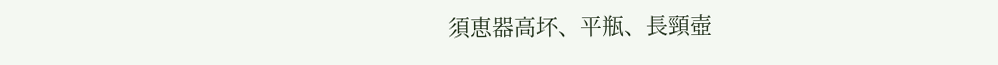須恵器高坏、平瓶、長頸壺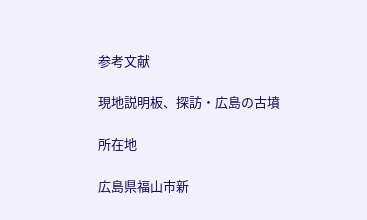参考文献

現地説明板、探訪・広島の古墳

所在地

広島県福山市新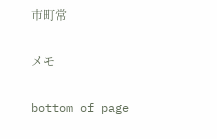市町常

メモ

bottom of page